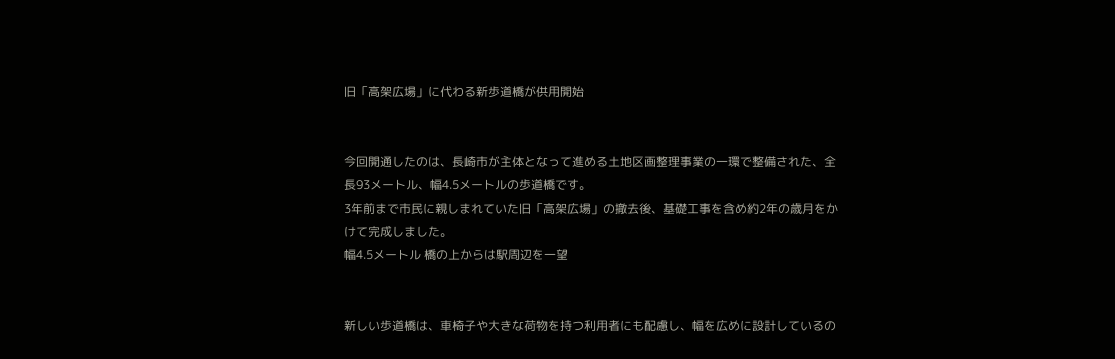旧「高架広場」に代わる新歩道橋が供用開始


今回開通したのは、長崎市が主体となって進める土地区画整理事業の一環で整備された、全長93メートル、幅4.5メートルの歩道橋です。
3年前まで市民に親しまれていた旧「高架広場」の撤去後、基礎工事を含め約2年の歳月をかけて完成しました。
幅4.5メートル 橋の上からは駅周辺を一望


新しい歩道橋は、車椅子や大きな荷物を持つ利用者にも配慮し、幅を広めに設計しているの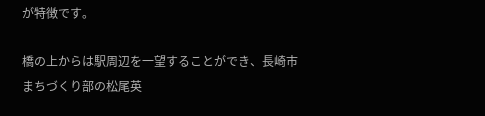が特徴です。

橋の上からは駅周辺を一望することができ、長崎市まちづくり部の松尾英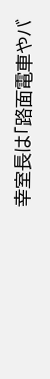幸室長は「路面電車やバ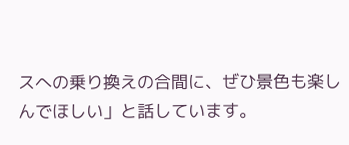スへの乗り換えの合間に、ぜひ景色も楽しんでほしい」と話しています。